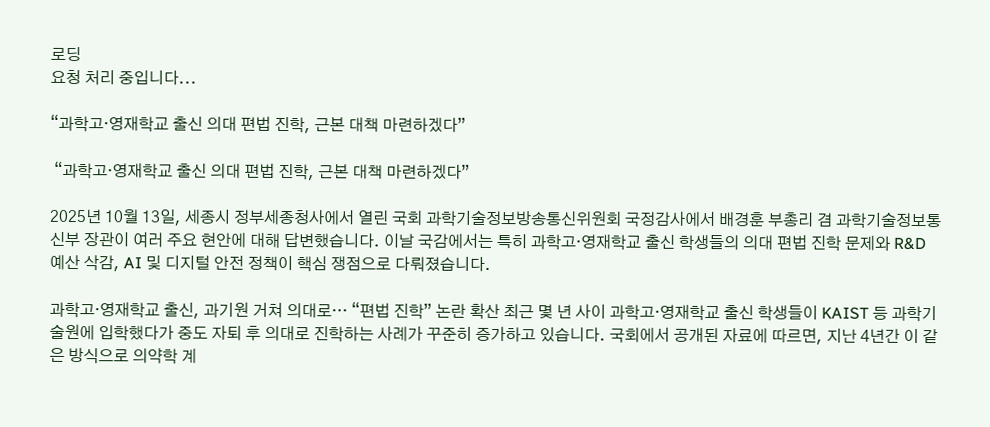로딩
요청 처리 중입니다...

“과학고·영재학교 출신 의대 편법 진학, 근본 대책 마련하겠다”

 “과학고·영재학교 출신 의대 편법 진학, 근본 대책 마련하겠다”

2025년 10월 13일, 세종시 정부세종청사에서 열린 국회 과학기술정보방송통신위원회 국정감사에서 배경훈 부총리 겸 과학기술정보통신부 장관이 여러 주요 현안에 대해 답변했습니다. 이날 국감에서는 특히 과학고·영재학교 출신 학생들의 의대 편법 진학 문제와 R&D 예산 삭감, AI 및 디지털 안전 정책이 핵심 쟁점으로 다뤄졌습니다.

과학고·영재학교 출신, 과기원 거쳐 의대로… “편법 진학” 논란 확산 최근 몇 년 사이 과학고·영재학교 출신 학생들이 KAIST 등 과학기술원에 입학했다가 중도 자퇴 후 의대로 진학하는 사례가 꾸준히 증가하고 있습니다. 국회에서 공개된 자료에 따르면, 지난 4년간 이 같은 방식으로 의약학 계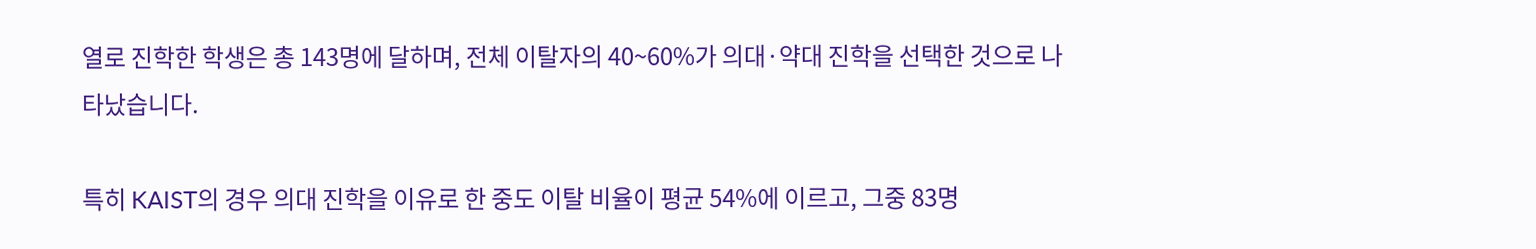열로 진학한 학생은 총 143명에 달하며, 전체 이탈자의 40~60%가 의대·약대 진학을 선택한 것으로 나타났습니다.

특히 KAIST의 경우 의대 진학을 이유로 한 중도 이탈 비율이 평균 54%에 이르고, 그중 83명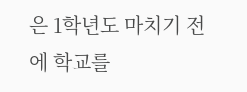은 1학년도 마치기 전에 학교를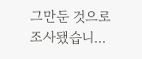그만둔 것으로 조사됐습니...